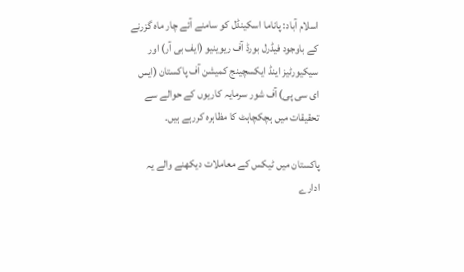اسلام آباد: پاناما اسکینڈل کو سامنے آئے چار ماہ گزرنے کے باوجود فیڈرل بورڈ آف ریوینیو (ایف بی آر) اور سیکیورٹیز اینڈ ایکسچینج کمیشن آف پاکستان (ایس ای سی پی) آف شور سرمایہ کاریوں کے حوالے سے تحقیقات میں ہچکچاہٹ کا مظاہرہ کررہے ہیں۔

پاکستان میں ٹیکس کے معاملات دیکھنے والے یہ ادارے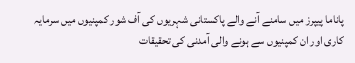پاناما پیپرز میں سامنے آنے والے پاکستانی شہریوں کی آف شور کمپنیوں میں سرمایہ کاری اور ان کمپنیوں سے ہونے والی آمدنی کی تحقیقات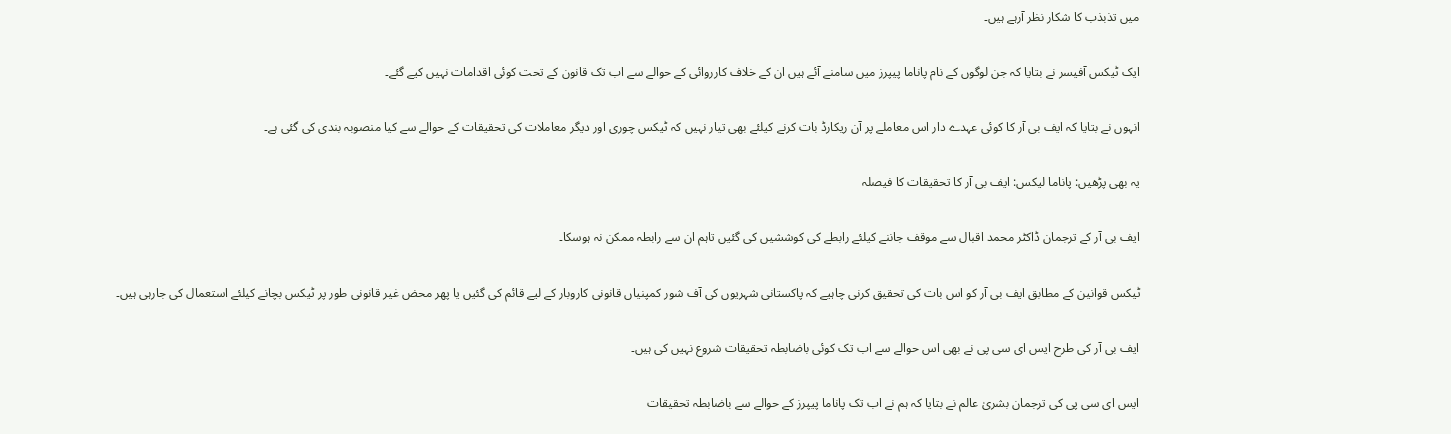میں تذبذب کا شکار نظر آرہے ہیں۔

ایک ٹیکس آفیسر نے بتایا کہ جن لوگوں کے نام پاناما پیپرز میں سامنے آئے ہیں ان کے خلاف کارروائی کے حوالے سے اب تک قانون کے تحت کوئی اقدامات نہیں کیے گئے۔

انہوں نے بتایا کہ ایف بی آر کا کوئی عہدے دار اس معاملے پر آن ریکارڈ بات کرنے کیلئے بھی تیار نہیں کہ ٹیکس چوری اور دیگر معاملات کی تحقیقات کے حوالے سے کیا منصوبہ بندی کی گئی ہے۔

یہ بھی پڑھیں: پاناما لیکس: ایف بی آر کا تحقیقات کا فیصلہ

ایف بی آر کے ترجمان ڈاکٹر محمد اقبال سے موقف جاننے کیلئے رابطے کی کوششیں کی گئیں تاہم ان سے رابطہ ممکن نہ ہوسکا۔

ٹیکس قوانین کے مطابق ایف بی آر کو اس بات کی تحقیق کرنی چاہیے کہ پاکستانی شہریوں کی آف شور کمپنیاں قانونی کاروبار کے لیے قائم کی گئیں یا پھر محض غیر قانونی طور پر ٹیکس بچانے کیلئے استعمال کی جارہی ہیں۔

ایف بی آر کی طرح ایس ای سی پی نے بھی اس حوالے سے اب تک کوئی باضابطہ تحقیقات شروع نہیں کی ہیں۔

ایس ای سی پی کی ترجمان بشریٰ عالم نے بتایا کہ ہم نے اب تک پاناما پیپرز کے حوالے سے باضابطہ تحقیقات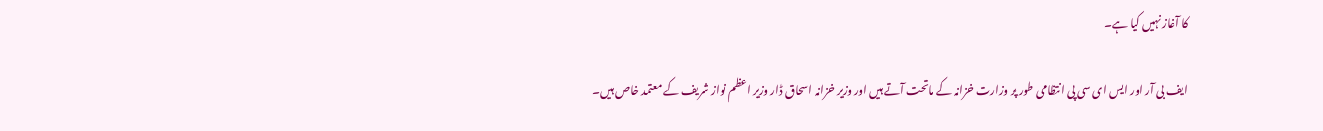کا آغاز نہیں کیا ہے۔

ایف بی آر اور ایس ای سی پی انتظامی طور پر وزارت خزانہ کے ماتحت آتے ہیں اور وزیر خزانہ اسحاق ڈار وزیر اعظم نواز شریف کے معتمد خاص ہیں۔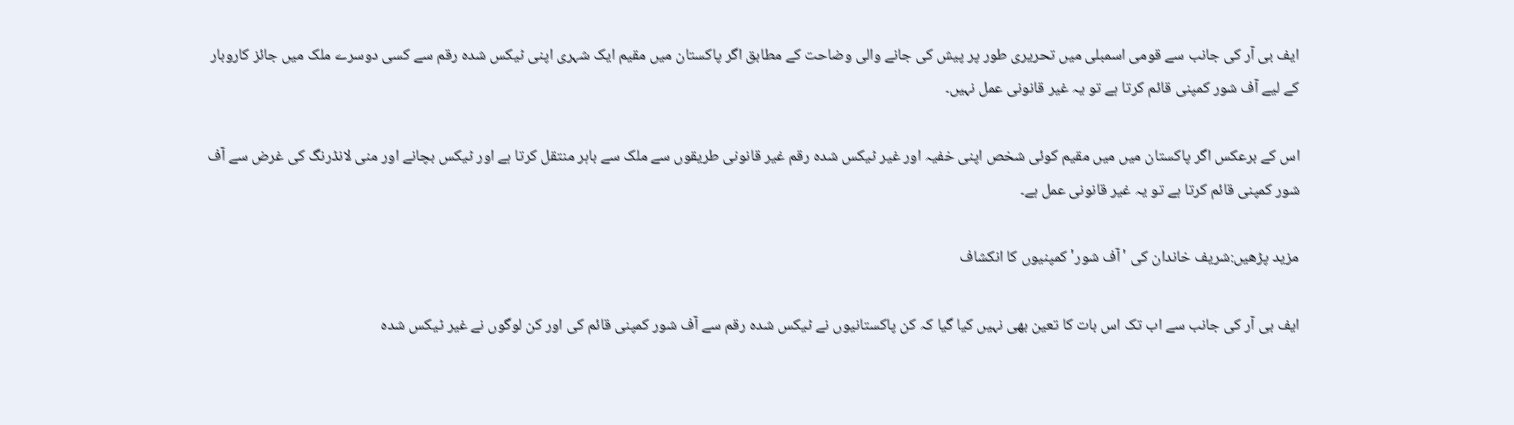ایف بی آر کی جانب سے قومی اسمبلی میں تحریری طور پر پیش کی جانے والی وضاحت کے مطابق اگر پاکستان میں مقیم ایک شہری اپنی ٹیکس شدہ رقم سے کسی دوسرے ملک میں جائز کاروبار کے لیے آف شور کمپنی قائم کرتا ہے تو یہ غیر قانونی عمل نہیں۔

اس کے برعکس اگر پاکستان میں میں مقیم کوئی شخص اپنی خفیہ اور غیر ٹیکس شدہ رقم غیر قانونی طریقوں سے ملک سے باہر منتقل کرتا ہے اور ٹیکس بچانے اور منی لانڈرنگ کی غرض سے آف شور کمپنی قائم کرتا ہے تو یہ غیر قانونی عمل ہے۔

مزید پڑھیں:شریف خاندان کی 'آف شور' کمپنیوں کا انکشاف

ایف بی آر کی جانب سے اب تک اس بات کا تعین بھی نہیں کیا گیا کہ کن پاکستانیوں نے ٹیکس شدہ رقم سے آف شور کمپنی قائم کی اور کن لوگوں نے غیر ٹیکس شدہ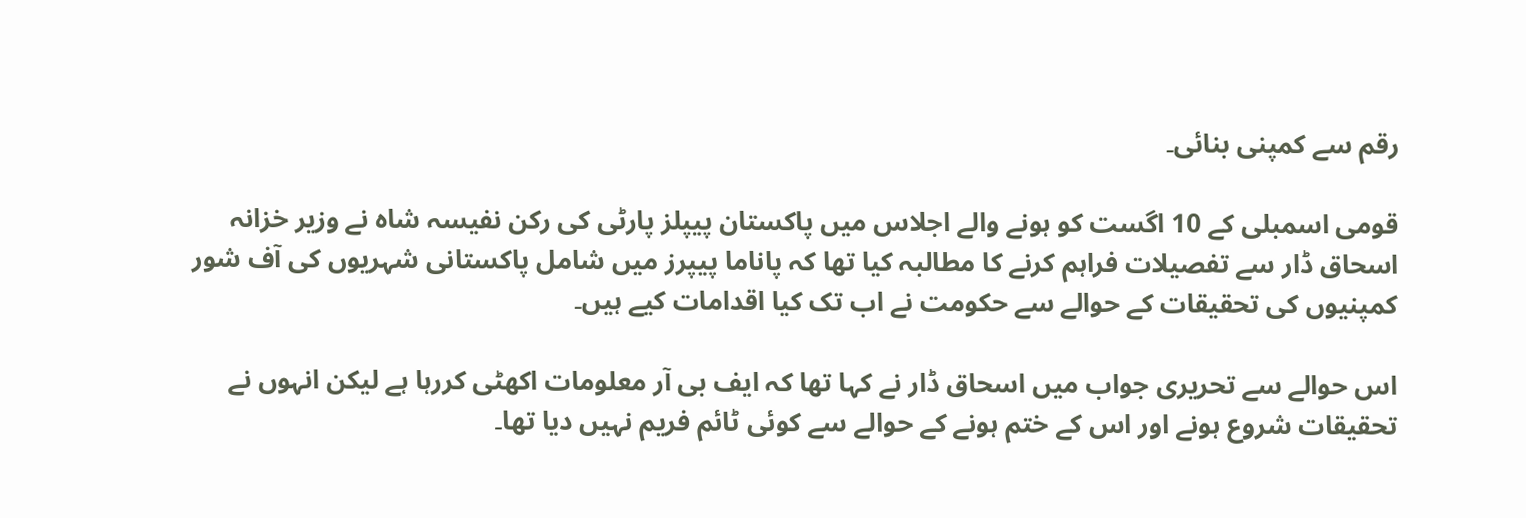رقم سے کمپنی بنائی۔

قومی اسمبلی کے 10 اگست کو ہونے والے اجلاس میں پاکستان پیپلز پارٹی کی رکن نفیسہ شاہ نے وزیر خزانہ اسحاق ڈار سے تفصیلات فراہم کرنے کا مطالبہ کیا تھا کہ پاناما پیپرز میں شامل پاکستانی شہریوں کی آف شور کمپنیوں کی تحقیقات کے حوالے سے حکومت نے اب تک کیا اقدامات کیے ہیں۔

اس حوالے سے تحریری جواب میں اسحاق ڈار نے کہا تھا کہ ایف بی آر معلومات اکھٹی کررہا ہے لیکن انہوں نے تحقیقات شروع ہونے اور اس کے ختم ہونے کے حوالے سے کوئی ٹائم فریم نہیں دیا تھا۔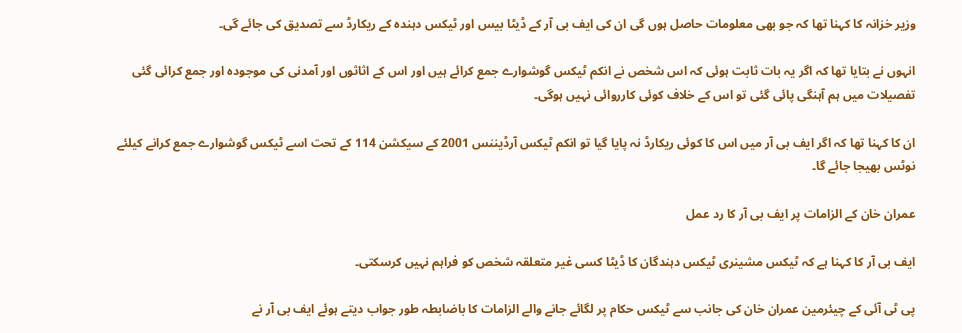وزیر خزانہ کا کہنا تھا کہ جو بھی معلومات حاصل ہوں گی ان کی ایف بی آر کے ڈیٹا بیس اور ٹیکس دہندہ کے ریکارڈ سے تصدیق کی جائے گی۔

انہوں نے بتایا تھا کہ اگر یہ بات ثابت ہوئی کہ اس شخص نے انکم ٹیکس گوشوارے جمع کرائے ہیں اور اس کے اثاثوں اور آمدنی کی موجودہ اور جمع کرائی گئی تفصیلات میں ہم آہنگی پائی گئی تو اس کے خلاف کوئی کارروائی نہیں ہوگی۔

ان کا کہنا تھا کہ اگر ایف بی آر میں اس کا کوئی ریکارڈ نہ پایا گیا تو انکم ٹیکس آرڈیننس 2001 کے سیکشن 114 کے تحت اسے ٹیکس گوشوارے جمع کرانے کیلئے نوٹس بھیجا جائے گا۔

عمران خان کے الزامات پر ایف بی آر کا رد عمل

ایف بی آر کا کہنا ہے کہ ٹیکس مشینری ٹیکس دہندگان کا ڈیٹا کسی غیر متعلقہ شخص کو فراہم نہیں کرسکتی۔

پی ٹی آئی کے چیئرمین عمران خان کی جانب سے ٹیکس حکام پر لگائے جانے والے الزامات کا باضابطہ طور جواب دیتے ہوئے ایف بی آر نے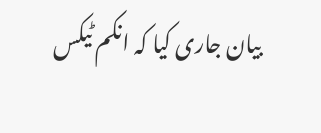بیان جاری کیا کہ انکم ٹیکس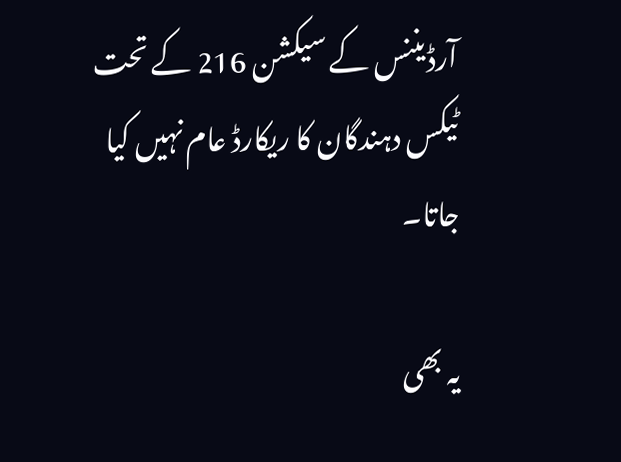آرڈیننس کے سیکشن 216 کے تحت ٹیکس دہندگان کا ریکارڈ عام نہیں کیا جاتا۔

یہ بھی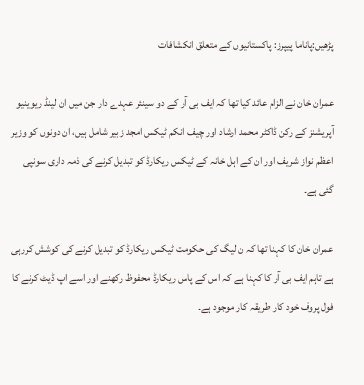پڑھیں:پاناما پیپرز: پاکستانیوں کے متعلق انکشافات

عمران خان نے الزام عائد کیا تھا کہ ایف بی آر کے دو سینئر عہدے دار جن میں ان لینڈ ریوینیو آپریشنز کے رکن ڈاکٹر محمد ارشاد اور چیف انکم ٹیکس امجد زبیر شامل ہیں، ان دونوں کو وزیر اعظم نواز شریف اور ان کے اہل خانہ کے ٹیکس ریکارڈ کو تبدیل کرنے کی ذمہ داری سونپی گئی ہے۔

عمران خان کا کہنا تھا کہ ن لیگ کی حکومت ٹیکس ریکارڈ کو تبدیل کرنے کی کوشش کررہی ہے تاہم ایف بی آر کا کہنا ہے کہ اس کے پاس ریکارڈ محفوظ رکھنے اور اسے اپ ڈیٹ کرنے کا فول پروف خود کار طریقہ کار موجود ہے۔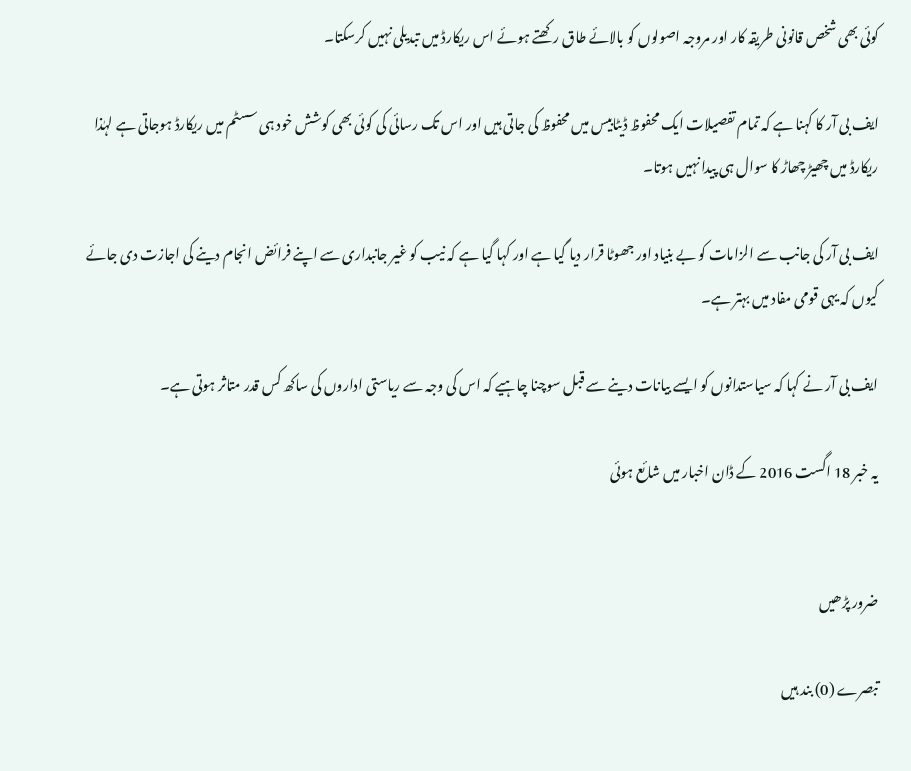کوئی بھی شخص قانونی طریقہ کار اور مروجہ اصولوں کو بالائے طاق رکھتے ہوئے اس ریکارڈ میں تبدیلی نہیں کرسکتا۔

ایف بی آر کا کہنا ہے کہ تمام تفصیلات ایک محفوظ ڈیٹابیس میں محفوظ کی جاتی ہیں اور اس تک رسائی کی کوئی بھی کوشش خود ہی سسٹم میں ریکارڈ ہوجاتی ہے لہٰذا ریکارڈ میں چھیڑ چھاڑ کا سوال ہی پیدا نہیں ہوتا۔

ایف بی آر کی جانب سے الزامات کو بے بنیاد اور جھوٹا قرار دیا گیا ہے اور کہا گیا ہے کہ نیب کو غیر جانبداری سے اپنے فرائض انجام دینے کی اجازت دی جائے کیوں کہ یہی قومی مفاد میں بہتر ہے۔

ایف بی آر نے کہا کہ سیاستدانوں کو ایسے بیانات دینے سے قبل سوچنا چاہیے کہ اس کی وجہ سے ریاستی اداروں کی ساکھ کس قدر متاثر ہوتی ہے۔

یہ خبر 18 اگست 2016 کے ڈان اخبار میں شائع ہوئی


ضرور پڑھیں

تبصرے (0) بند ہیں